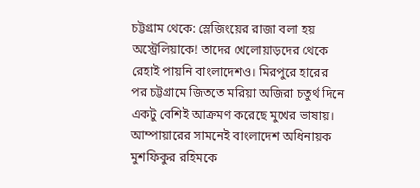চট্টগ্রাম থেকে: স্লেজিংয়ের রাজা বলা হয় অস্ট্রেলিয়াকে! তাদের খেলোয়াড়দের থেকে রেহাই পায়নি বাংলাদেশও। মিরপুরে হারের পর চট্টগ্রামে জিততে মরিয়া অজিরা চতুর্থ দিনে একটু বেশিই আক্রমণ করেছে মুখের ভাষায়। আম্পায়ারের সামনেই বাংলাদেশ অধিনায়ক মুশফিকুর রহিমকে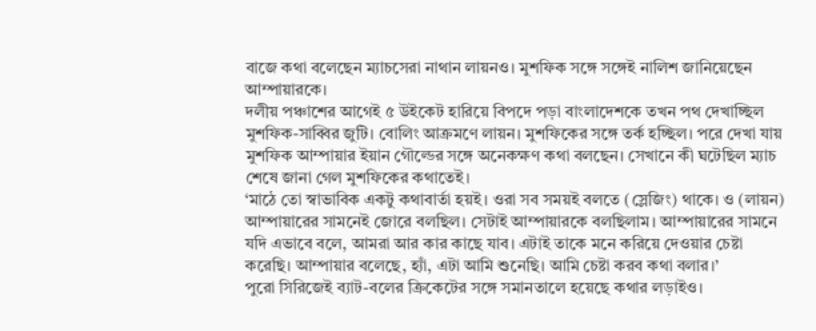বাজে কথা বলেছেন ম্যাচসেরা নাথান লায়নও। মুশফিক সঙ্গে সঙ্গেই নালিশ জানিয়েছেন আম্পায়ারকে।
দলীয় পঞ্চাশের আগেই ৫ উইকেট হারিয়ে বিপদে পড়া বাংলাদেশকে তখন পথ দেখাচ্ছিল মুশফিক-সাব্বির জুটি। বোলিং আক্রমণে লায়ন। মুশফিকের সঙ্গে তর্ক হচ্ছিল। পরে দেখা যায় মুশফিক আম্পায়ার ইয়ান গৌল্ডের সঙ্গে অনেকক্ষণ কথা বলছেন। সেখানে কী ঘটেছিল ম্যাচ শেষে জানা গেল মুশফিকের কথাতেই।
‘মাঠে তো স্বাভাবিক একটু কথাবার্তা হয়ই। ওরা সব সময়ই বলতে (স্লেজিং) থাকে। ও (লায়ন) আম্পায়ারের সামনেই জোরে বলছিল। সেটাই আম্পায়ারকে বলছিলাম। আম্পায়ারের সামনে যদি এভাবে বলে, আমরা আর কার কাছে যাব। এটাই তাকে মনে করিয়ে দেওয়ার চেষ্টা করেছি। আম্পায়ার বলেছে, হ্যাঁ, এটা আমি শুনেছি। আমি চেষ্টা করব কথা বলার।’
পুরো সিরিজেই ব্যাট-বলের ক্রিকেটের সঙ্গে সমানতালে হয়েছে কথার লড়াইও।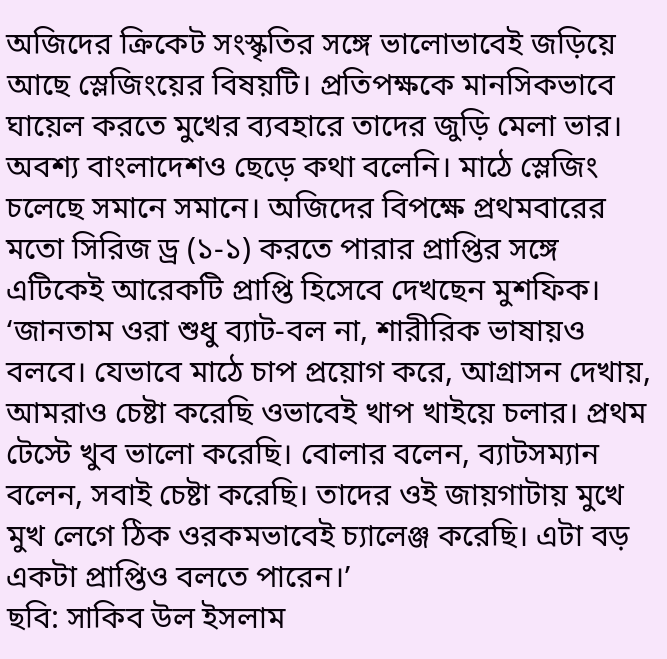অজিদের ক্রিকেট সংস্কৃতির সঙ্গে ভালোভাবেই জড়িয়ে আছে স্লেজিংয়ের বিষয়টি। প্রতিপক্ষকে মানসিকভাবে ঘায়েল করতে মুখের ব্যবহারে তাদের জুড়ি মেলা ভার। অবশ্য বাংলাদেশও ছেড়ে কথা বলেনি। মাঠে স্লেজিং চলেছে সমানে সমানে। অজিদের বিপক্ষে প্রথমবারের মতো সিরিজ ড্র (১-১) করতে পারার প্রাপ্তির সঙ্গে এটিকেই আরেকটি প্রাপ্তি হিসেবে দেখছেন মুশফিক।
‘জানতাম ওরা শুধু ব্যাট-বল না, শারীরিক ভাষায়ও বলবে। যেভাবে মাঠে চাপ প্রয়োগ করে, আগ্রাসন দেখায়, আমরাও চেষ্টা করেছি ওভাবেই খাপ খাইয়ে চলার। প্রথম টেস্টে খুব ভালো করেছি। বোলার বলেন, ব্যাটসম্যান বলেন, সবাই চেষ্টা করেছি। তাদের ওই জায়গাটায় মুখে মুখ লেগে ঠিক ওরকমভাবেই চ্যালেঞ্জ করেছি। এটা বড় একটা প্রাপ্তিও বলতে পারেন।’
ছবি: সাকিব উল ইসলাম